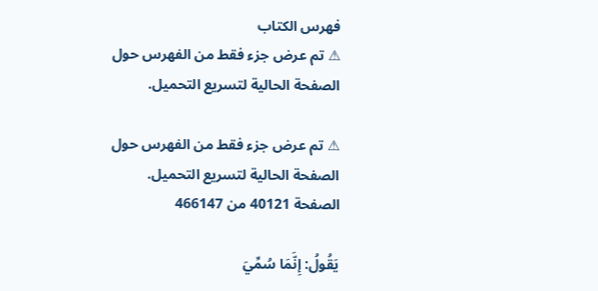فهرس الكتاب
⚠ تم عرض جزء فقط من الفهرس حول الصفحة الحالية لتسريع التحميل.

⚠ تم عرض جزء فقط من الفهرس حول الصفحة الحالية لتسريع التحميل.
الصفحة 40121 من 466147

يَقُولُ: إِنَّمَا سُمِّيَ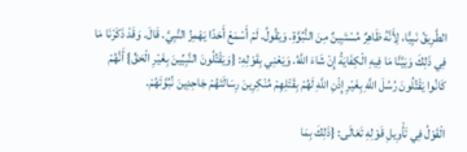الطَّرِيقُ نَبِيًّا، لِأَنَّهُ ظَاهِرٌ مُسْتَبِينٌ مِنَ النُّبُوَّةِ. وَيَقُولُ. لَمْ أَسْمَعْ أَحَدًا يَهْمِزُ النَّبِيَّ. قَالَ. وَقَدْ ذَكَرْنَا مَا فِي ذَلِكَ وَبَيَّنَّا مَا فِيهِ الْكِفَايَةُ إِنْ شَاءَ اللَّهُ. وَيَعْنِي بِقَوْلِهِ: {وَيَقْتُلُونَ النَّبِيِّينَ بِغَيْرِ الْحَقِّ} أَنَّهُمْ كَانُوا يَقْتُلُونَ رُسُلَ اللَّهِ بِغَيْرِ إِذْنِ اللَّهِ لَهُمْ بِقَتْلِهِمْ مُنْكِرِينَ رِسَالَتَهُمْ جَاحِدِينَ نُبُوَّتَهُمْ.

الْقَوْلُ فِي تَأْوِيلِ قَوْلِهِ تَعَالَى: {ذَلِكَ بِمَا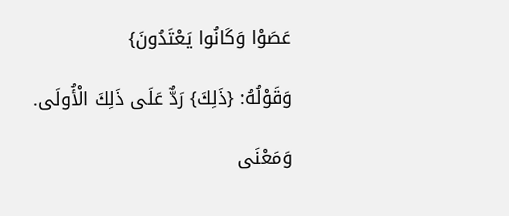عَصَوْا وَكَانُوا يَعْتَدُونَ}

وَقَوْلُهُ: {ذَلِكَ} رَدٌّ عَلَى ذَلِكَ الْأُولَى.

وَمَعْنَى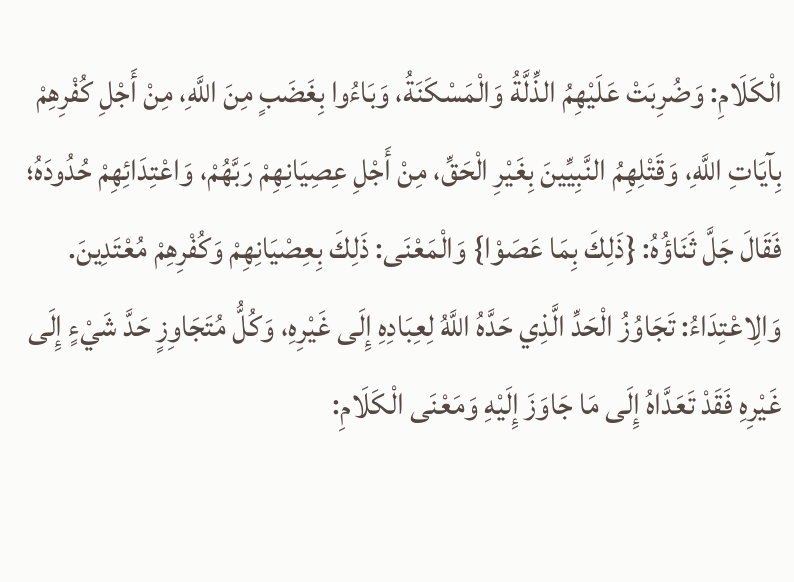الْكَلَامِ: وَضُرِبَتْ عَلَيْهِمُ الذِّلَّةُ وَالْمَسْكَنَةُ، وَبَاءُوا بِغَضَبٍ مِنَ اللَّهِ، مِنْ أَجْلِ كُفْرِهِمْ بِآيَاتِ اللَّهِ، وَقَتْلِهِمُ النَّبِيِّينَ بِغَيْرِ الْحَقِّ، مِنْ أَجْلِ عِصِيَانِهِمْ رَبَّهُمْ، وَاعْتِدَائِهِمْ حُدُودَهُ؛ فَقَالَ جَلَّ ثَنَاؤُهُ: {ذَلِكَ بِمَا عَصَوْا} وَالْمَعْنَى: ذَلِكَ بِعِصْيَانِهِمْ وَكُفْرِهِمْ مُعْتَدِينَ. وَالِاعْتِدَاءُ: تَجَاوُزُ الْحَدِّ الَّذِي حَدَّهُ اللَّهُ لِعِبَادِهِ إِلَى غَيْرِهِ، وَكُلُّ مُتَجَاوِزٍ حَدَّ شَيْءٍ إِلَى غَيْرِهِ فَقَدْ تَعَدَّاهُ إِلَى مَا جَاوَزَ إِلَيْهِ وَمَعْنَى الْكَلَامِ: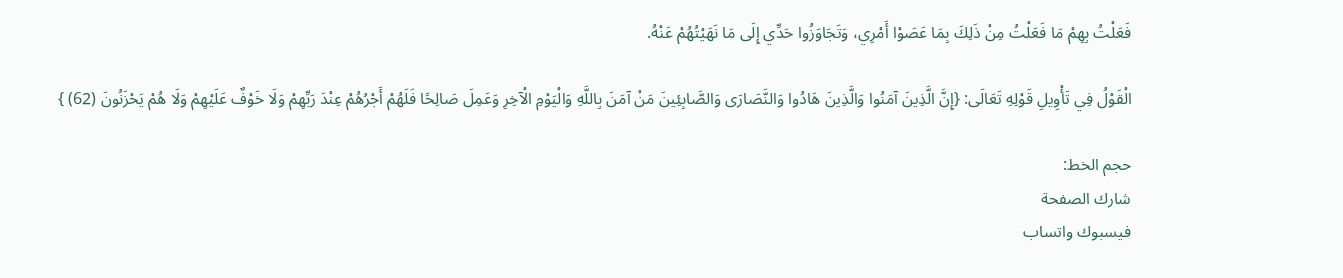فَعَلْتُ بِهِمْ مَا فَعَلْتُ مِنْ ذَلِكَ بِمَا عَصَوْا أَمْرِي، وَتَجَاوَزُوا حَدِّي إِلَى مَا نَهَيْتُهُمْ عَنْهُ.

الْقَوْلُ فِي تَأْوِيلِ قَوْلِهِ تَعَالَى: {إِنَّ الَّذِينَ آمَنُوا وَالَّذِينَ هَادُوا وَالنَّصَارَى وَالصَّابِئِينَ مَنْ آمَنَ بِاللَّهِ وَالْيَوْمِ الْآخِرِ وَعَمِلَ صَالِحًا فَلَهُمْ أَجْرُهُمْ عِنْدَ رَبِّهِمْ وَلَا خَوْفٌ عَلَيْهِمْ وَلَا هُمْ يَحْزَنُونَ (62) }

حجم الخط:
شارك الصفحة
فيسبوك واتساب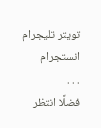تويتر تليجرام انستجرام
. . .
فضلًا انتظر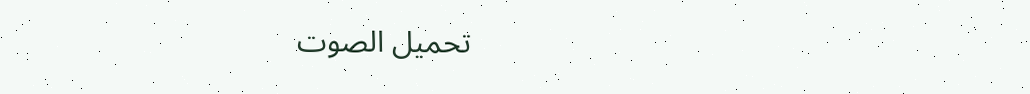تحميل الصوت